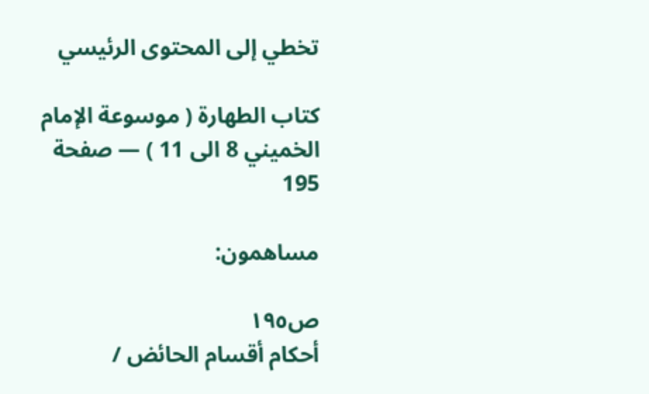تخطي إلى المحتوى الرئيسي

كتاب الطهارة ( موسوعة الإمام الخميني 8 الى 11 ) — صفحة 195

مساهمون:

ص١٩٥
أحكام أقسام الحائض /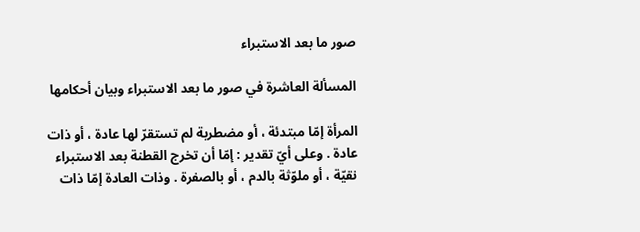صور ما بعد الاستبراء

المسألة العاشرة في صور ما بعد الاستبراء وبيان أحكامها

المرأة إمّا مبتدئة ، أو مضطربة لم تستقرّ لها عادة ، أو ذات عادة . وعلى أيّ تقدير : إمّا أن تخرج القطنة بعد الاستبراء نقيّة ، أو ملوّثة بالدم ، أو بالصفرة . وذات العادة إمّا ذات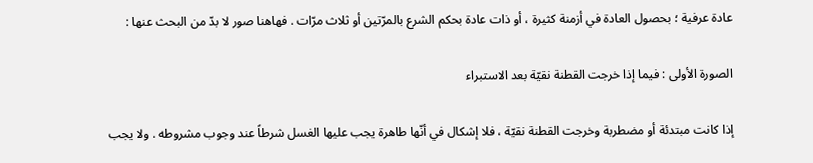عادة عرفية ؛ بحصول العادة في أزمنة كثيرة ، أو ذات عادة بحكم الشرع بالمرّتين أو ثلاث مرّات . فهاهنا صور لا بدّ من البحث عنها :

الصورة الأولى : فيما إذا خرجت القطنة نقيّة بعد الاستبراء

إذا كانت مبتدئة أو مضطربة وخرجت القطنة نقيّة ، فلا إشكال في أنّها طاهرة يجب عليها الغسل شرطاً عند وجوب مشروطه . ولا يجب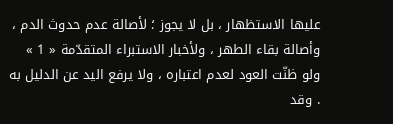عليها الاستظهار ، بل لا يجوز ؛ لأصالة عدم حدوث الدم ، وأصالة بقاء الطهر ، ولأخبار الاستبراء المتقدّمة « 1 » ولو ظنّت العود لعدم اعتباره ، ولا يرفع اليد عن الدليل به . وقد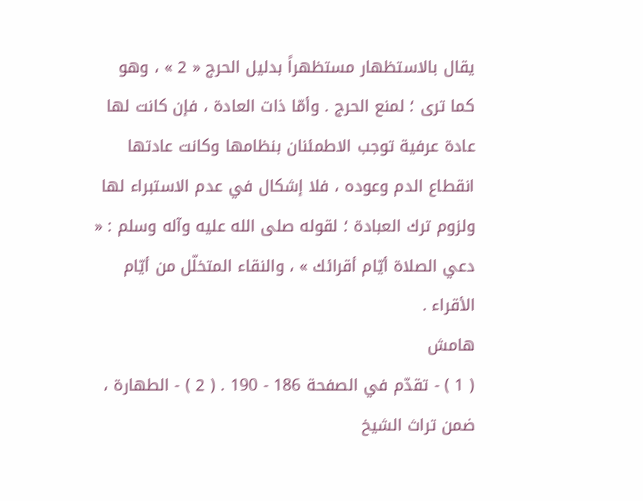يقال بالاستظهار مستظهراً بدليل الحرج « 2 » ، وهو كما ترى ؛ لمنع الحرج . وأمّا ذات العادة ، فإن كانت لها عادة عرفية توجب الاطمئنان بنظامها وكانت عادتها انقطاع الدم وعوده ، فلا إشكال في عدم الاستبراء لها ولزوم ترك العبادة ؛ لقوله صلى الله عليه وآله وسلم : « دعي الصلاة أيّام أقرائك » ، والنقاء المتخلّل من أيّام الأقراء .
هامش
( 1 ) - تقدّم في الصفحة 186 - 190 . ( 2 ) - الطهارة ، ضمن تراث الشيخ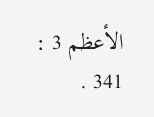الأعظم 3 : 341 .